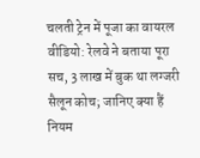चलती ट्रेन में पूजा का वायरल वीडियो: रेलवे ने बताया पूरा सच, 3 लाख में बुक था लग्जरी सैलून कोच; जानिए क्या हैं नियम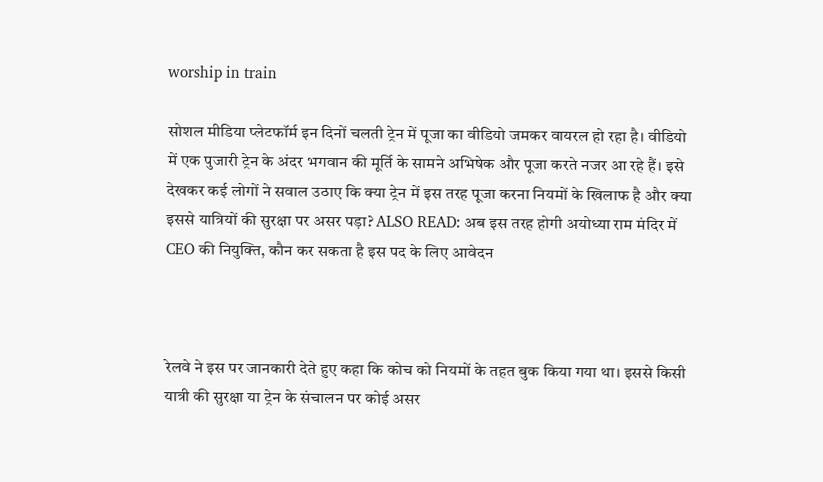worship in train

सोशल मीडिया प्लेटफॉर्म इन दिनों चलती ट्रेन में पूजा का वीडियो जमकर वायरल हो रहा है। वीडियो में एक पुजारी ट्रेन के अंदर भगवान की मूर्ति के सामने अभिषेक और पूजा करते नजर आ रहे हैं। इसे देखकर कई लोगों ने सवाल उठाए कि क्या ट्रेन में इस तरह पूजा करना नियमों के खिलाफ है और क्या इससे यात्रियों की सुरक्षा पर असर पड़ा? ALSO READ: अब इस तरह होगी अयोध्या राम मंदिर में CEO की नियुक्ति, कौन कर सकता है इस पद के लिए आवेदन



रेलवे ने इस पर जानकारी देते हुए कहा कि कोच को नियमों के तहत बुक किया गया था। इससे किसी यात्री की सुरक्षा या ट्रेन के संचालन पर कोई असर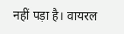नहीं पड़ा है। वायरल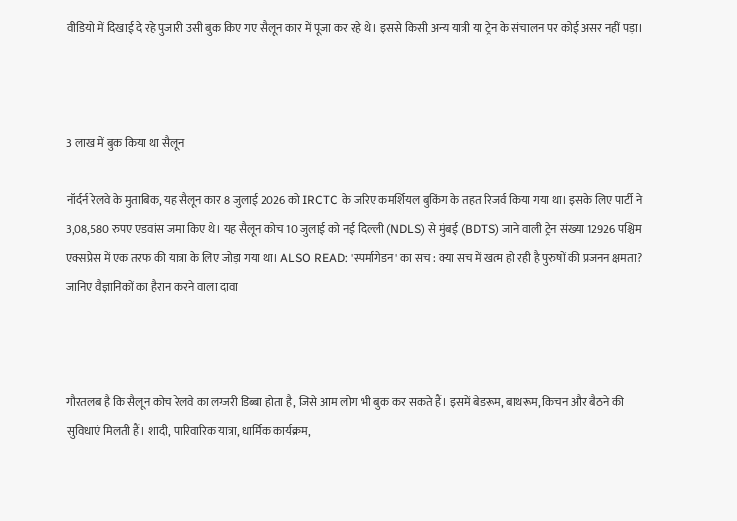वीडियो में दिखाई दे रहे पुजारी उसी बुक किए गए सैलून कार में पूजा कर रहे थे। इससे किसी अन्य यात्री या ट्रेन के संचालन पर कोई असर नहीं पड़ा।



3 लाख में बुक किया था सैलून

नॉर्दर्न रेलवे के मुताबिक, यह सैलून कार 8 जुलाई 2026 को IRCTC के जरिए कमर्शियल बुकिंग के तहत रिजर्व किया गया था। इसके लिए पार्टी ने 3,08,580 रुपए एडवांस जमा किए थे। यह सैलून कोच 10 जुलाई को नई दिल्ली (NDLS) से मुंबई (BDTS) जाने वाली ट्रेन संख्या 12926 पश्चिम एक्सप्रेस में एक तरफ की यात्रा के लिए जोड़ा गया था। ALSO READ: 'स्पर्मागेडन' का सच : क्या सच में खत्म हो रही है पुरुषों की प्रजनन क्षमता? जानिए वैज्ञानिकों का हैरान करने वाला दावा



गौरतलब है कि सैलून कोच रेलवे का लग्जरी डिब्बा होता है, जिसे आम लोग भी बुक कर सकते हैं। इसमें बेडरूम, बाथरूम, किचन और बैठने की सुविधाएं मिलती हैं। शादी, पारिवारिक यात्रा, धार्मिक कार्यक्रम,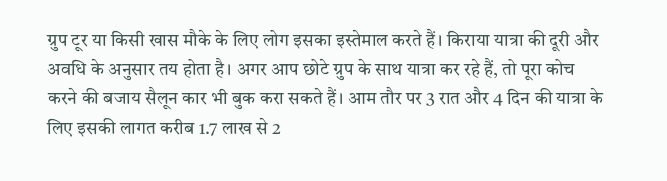ग्रुप टूर या किसी खास मौके के लिए लोग इसका इस्तेमाल करते हैं। किराया यात्रा की दूरी और अवधि के अनुसार तय होता है। अगर आप छोटे ग्रुप के साथ यात्रा कर रहे हैं, तो पूरा कोच करने की बजाय सैलून कार भी बुक करा सकते हैं। आम तौर पर 3 रात और 4 दिन की यात्रा के लिए इसकी लागत करीब 1.7 लाख से 2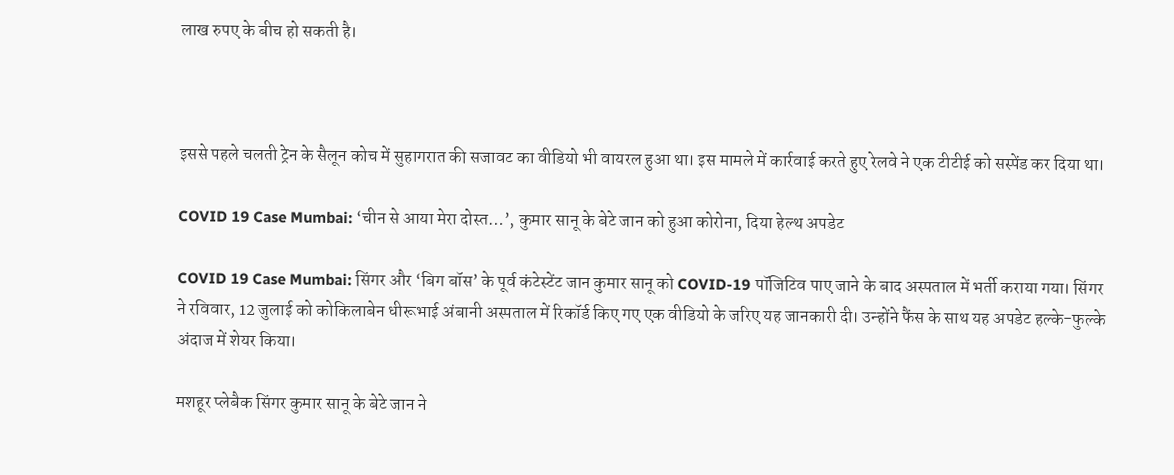लाख रुपए के बीच हो सकती है।



इससे पहले चलती ट्रेन के सैलून कोच में सुहागरात की सजावट का वीडियो भी वायरल हुआ था। इस मामले में कार्रवाई करते हुए रेलवे ने एक टीटीई को सस्पेंड कर दिया था।

COVID 19 Case Mumbai: ‘चीन से आया मेरा दोस्त…’, कुमार सानू के बेटे जान को हुआ कोरोना, दिया हेल्थ अपडेट

COVID 19 Case Mumbai: सिंगर और ‘बिग बॉस’ के पूर्व कंटेस्टेंट जान कुमार सानू को COVID-19 पॉजिटिव पाए जाने के बाद अस्पताल में भर्ती कराया गया। सिंगर ने रविवार, 12 जुलाई को कोकिलाबेन धीरूभाई अंबानी अस्पताल में रिकॉर्ड किए गए एक वीडियो के जरिए यह जानकारी दी। उन्होंने फैंस के साथ यह अपडेट हल्के-फुल्के अंदाज में शेयर किया।

मशहूर प्लेबैक सिंगर कुमार सानू के बेटे जान ने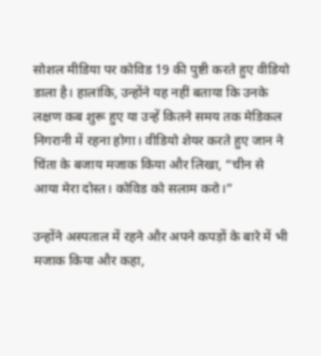सोशल मीडिया पर कोविड 19 की पुष्टी करते हुए वीडियो डाला है। हालांकि, उन्होंने यह नहीं बताया कि उनके लक्षण कब शुरू हुए या उन्हें कितने समय तक मेडिकल निगरानी में रहना होगा। वीडियो शेयर करते हुए जान ने चिंता के बजाय मजाक किया और लिखा, “चीन से आया मेरा दोस्त। कोविड को सलाम करो।”

उन्होंने अस्पताल में रहने और अपने कपड़ों के बारे में भी मजाक किया और कहा,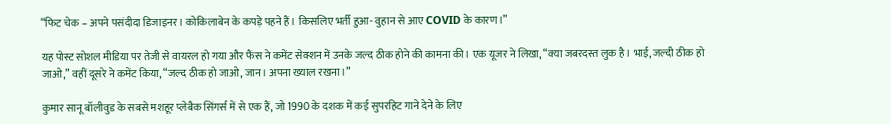“फिट चेक – अपने पसंदीदा डिजाइनर। कोकिलाबेन के कपड़े पहने हैं। किसलिए भर्ती हुआ- वुहान से आए COVID के कारण।”

यह पोस्ट सोशल मीडिया पर तेजी से वायरल हो गया और फैंस ने कमेंट सेक्शन में उनके जल्द ठीक होने की कामना की। एक यूजर ने लिखा, “क्या जबरदस्त लुक है। भाई, जल्दी ठीक हो जाओ,” वहीं दूसरे ने कमेंट किया, “जल्द ठीक हो जाओ, जान। अपना ख्याल रखना।”

कुमार सानू बॉलीवुड के सबसे मशहूर प्लेबैक सिंगर्स में से एक हैं, जो 1990 के दशक में कई सुपरहिट गाने देने के लिए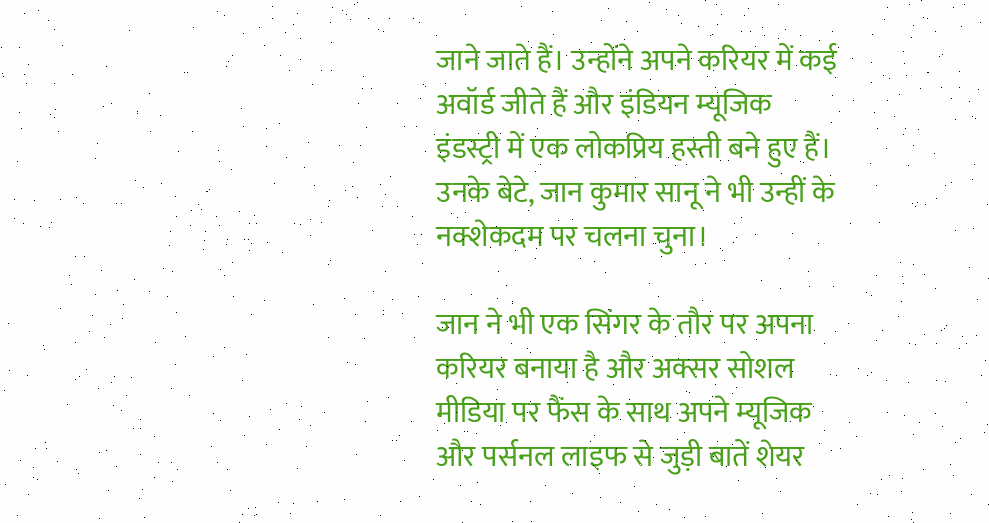जाने जाते हैं। उन्होंने अपने करियर में कई अवॉर्ड जीते हैं और इंडियन म्यूजिक इंडस्ट्री में एक लोकप्रिय हस्ती बने हुए हैं। उनके बेटे, जान कुमार सानू ने भी उन्हीं के नक्शेकदम पर चलना चुना।

जान ने भी एक सिंगर के तौर पर अपना करियर बनाया है और अक्सर सोशल मीडिया पर फैंस के साथ अपने म्यूजिक और पर्सनल लाइफ से जुड़ी बातें शेयर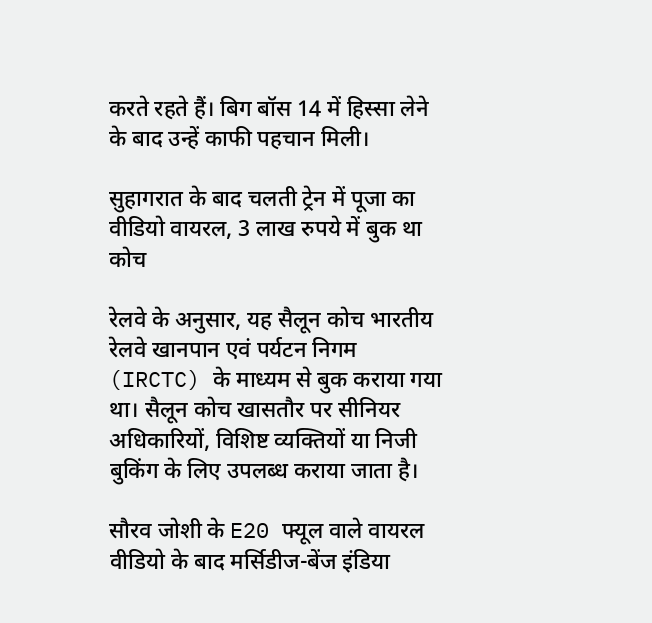करते रहते हैं। बिग बॉस 14 में हिस्सा लेने के बाद उन्हें काफी पहचान मिली।

सुहागरात के बाद चलती ट्रेन में पूजा का वीडियो वायरल, 3 लाख रुपये में बुक था कोच

रेलवे के अनुसार, यह सैलून कोच भारतीय रेलवे खानपान एवं पर्यटन निगम (IRCTC) के माध्यम से बुक कराया गया था। सैलून कोच खासतौर पर सीनियर अधिकारियों, विशिष्ट व्यक्तियों या निजी बुकिंग के लिए उपलब्ध कराया जाता है।

सौरव जोशी के E20 फ्यूल वाले वायरल वीडियो के बाद मर्सिडीज-बेंज इंडिया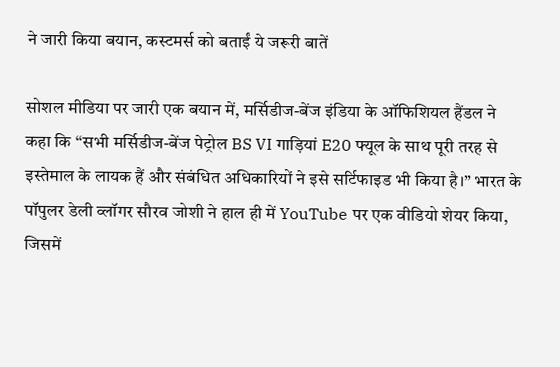ने जारी किया बयान, कस्टमर्स को बताईं ये जरूरी बातें

सोशल मीडिया पर जारी एक बयान में, मर्सिडीज-बेंज इंडिया के ऑफिशियल हैंडल ने कहा कि “सभी मर्सिडीज-बेंज पेट्रोल BS VI गाड़ियां E20 फ्यूल के साथ पूरी तरह से इस्तेमाल के लायक हैं और संबंधित अधिकारियों ने इसे सर्टिफाइड भी किया है।” भारत के पॉपुलर डेली व्लॉगर सौरव जोशी ने हाल ही में YouTube पर एक वीडियो शेयर किया, जिसमें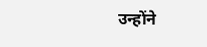उन्होंने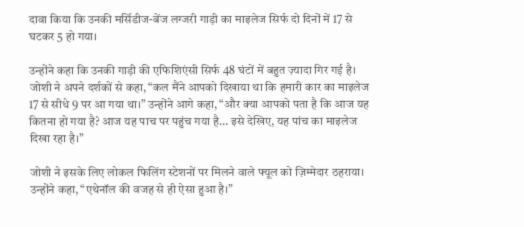दावा किया कि उनकी मर्सिडीज-बेंज लग्जरी गाड़ी का माइलेज सिर्फ दो दिनों में 17 से घटकर 5 हो गया।

उन्होंने कहा कि उनकी गाड़ी की एफिशिएंसी सिर्फ 48 घंटों में बहुत ज़्यादा गिर गई है। जोशी ने अपने दर्शकों से कहा, “कल मैंने आपको दिखाया था कि हमारी कार का माइलेज 17 से सीधे 9 पर आ गया था।” उन्होंने आगे कहा, “और क्या आपको पता है कि आज यह कितना हो गया है? आज यह पाच पर पहुंच गया है… इसे देखिए, यह पांच का माइलेज दिखा रहा है।”

जोशी ने इसके लिए लोकल फिलिंग स्टेशनों पर मिलने वाले फ्यूल को ज़िम्मेदार ठहराया। उन्होंने कहा, “एथेनॉल की वजह से ही ऐसा हुआ है।”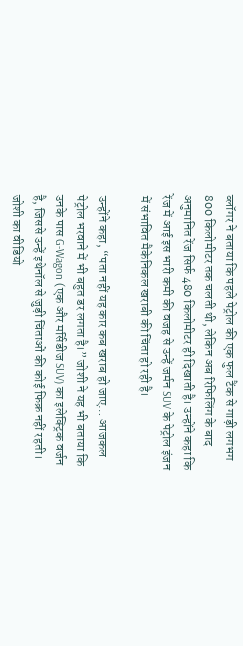व्लॉगर ने बताया कि पहले पेट्रोल की एक फुल टैंक से गाड़ी लगभग 800 किलोमीटर तक चलती थी, लेकिन अब रिफिलिंग के बाद अनुमानित रेंज सिर्फ 480 किलोमीटर ही दिखाती है। उन्होंने कहा कि रेंज में आई इस भारी कमी की वजह से उन्हें जर्मन SUV के पेट्रोल इंजन में संभावित मैकेनिकल खराबी की चिंता हो रही है।

उन्होंने कहा, “पता नहीं यह कार कब खराब हो जाए… आजकल पेट्रोल भरवाने में भी बहुत डर लगता है।” जोशी ने यह भी बताया कि उनके पास G-Wagon (एक और मर्सिडीज SUV) का इलेक्ट्रिक वर्जन है, जिससे उन्हें इथेनॉल से जुड़ी चिंताओं की कोई फिक्र नहीं रहती। जोशी का वीडियो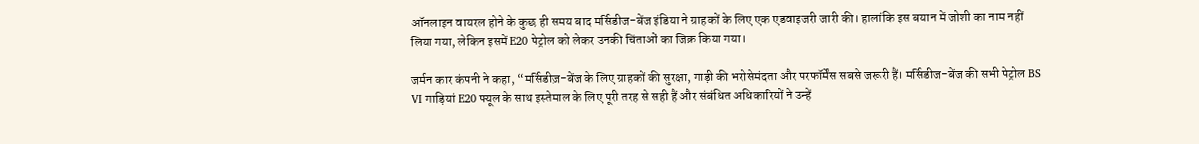ऑनलाइन वायरल होने के कुछ ही समय बाद मर्सिडीज-बेंज इंडिया ने ग्राहकों के लिए एक एडवाइजरी जारी की। हालांकि इस बयान में जोशी का नाम नहीं लिया गया, लेकिन इसमें E20 पेट्रोल को लेकर उनकी चिंताओं का जिक्र किया गया।

जर्मन कार कंपनी ने कहा, “मर्सिडीज़-बेंज के लिए ग्राहकों की सुरक्षा, गाड़ी की भरोसेमंदता और परफॉर्मेंस सबसे जरूरी हैं। मर्सिडीज-बेंज की सभी पेट्रोल BS VI गाड़ियां E20 फ्यूल के साथ इस्तेमाल के लिए पूरी तरह से सही हैं और संबंधित अधिकारियों ने उन्हें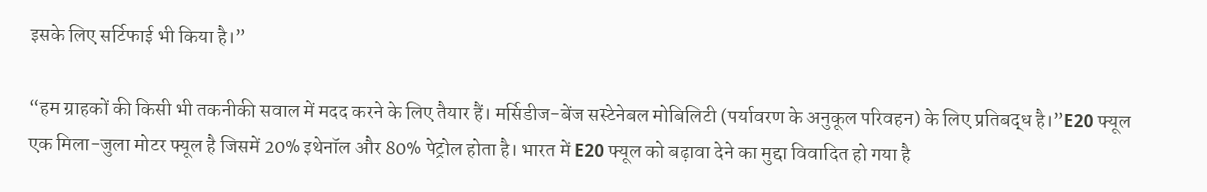इसके लिए सर्टिफाई भी किया है।”

“हम ग्राहकों की किसी भी तकनीकी सवाल में मदद करने के लिए तैयार हैं। मर्सिडीज-बेंज सस्टेनेबल मोबिलिटी (पर्यावरण के अनुकूल परिवहन) के लिए प्रतिबद्ध है।”E20 फ्यूल एक मिला-जुला मोटर फ्यूल है जिसमें 20% इथेनॉल और 80% पेट्रोल होता है। भारत में E20 फ्यूल को बढ़ावा देने का मुद्दा विवादित हो गया है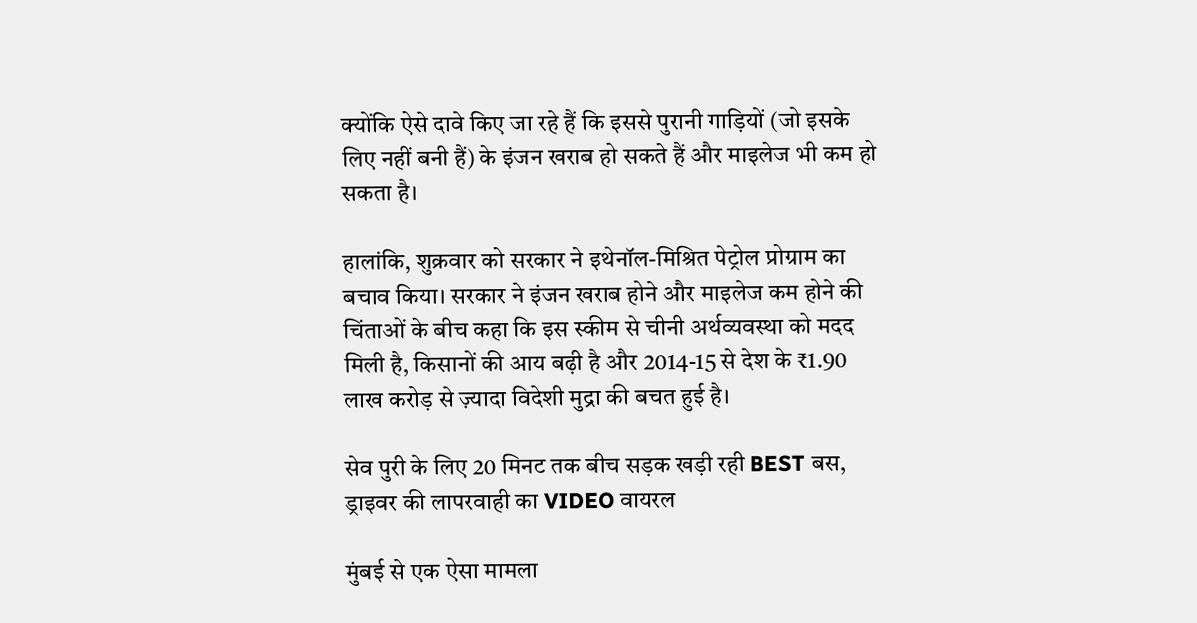क्योंकि ऐसे दावे किए जा रहे हैं कि इससे पुरानी गाड़ियों (जो इसके लिए नहीं बनी हैं) के इंजन खराब हो सकते हैं और माइलेज भी कम हो सकता है।

हालांकि, शुक्रवार को सरकार ने इथेनॉल-मिश्रित पेट्रोल प्रोग्राम का बचाव किया। सरकार ने इंजन खराब होने और माइलेज कम होने की चिंताओं के बीच कहा कि इस स्कीम से चीनी अर्थव्यवस्था को मदद मिली है, किसानों की आय बढ़ी है और 2014-15 से देश के ₹1.90 लाख करोड़ से ज़्यादा विदेशी मुद्रा की बचत हुई है।

सेव पुरी के लिए 20 मिनट तक बीच सड़क खड़ी रही BEST बस, ड्राइवर की लापरवाही का VIDEO वायरल

मुंबई से एक ऐसा मामला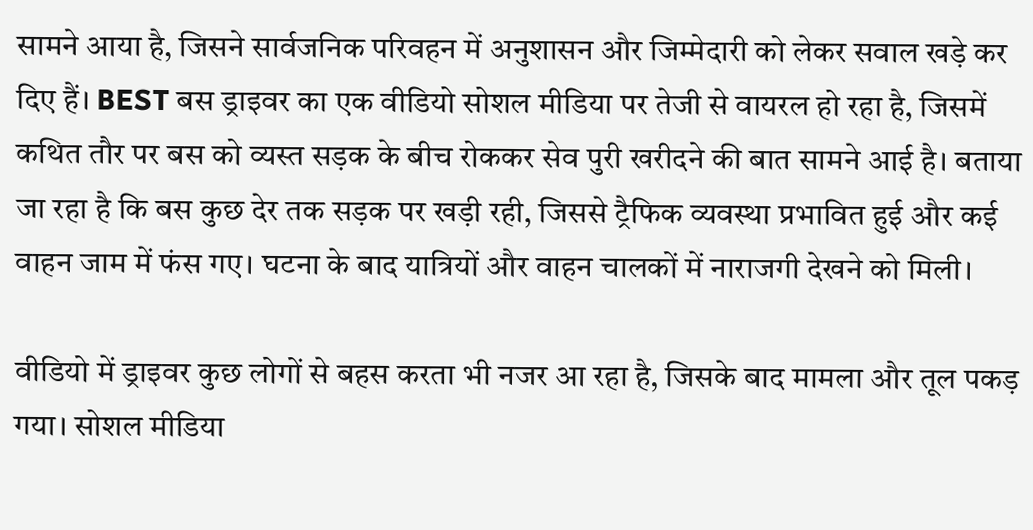सामने आया है, जिसने सार्वजनिक परिवहन में अनुशासन और जिम्मेदारी को लेकर सवाल खड़े कर दिए हैं। BEST बस ड्राइवर का एक वीडियो सोशल मीडिया पर तेजी से वायरल हो रहा है, जिसमें कथित तौर पर बस को व्यस्त सड़क के बीच रोककर सेव पुरी खरीदने की बात सामने आई है। बताया जा रहा है कि बस कुछ देर तक सड़क पर खड़ी रही, जिससे ट्रैफिक व्यवस्था प्रभावित हुई और कई वाहन जाम में फंस गए। घटना के बाद यात्रियों और वाहन चालकों में नाराजगी देखने को मिली।

वीडियो में ड्राइवर कुछ लोगों से बहस करता भी नजर आ रहा है, जिसके बाद मामला और तूल पकड़ गया। सोशल मीडिया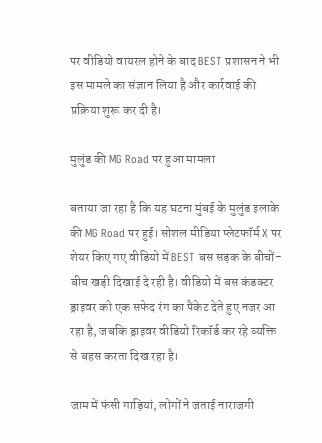पर वीडियो वायरल होने के बाद BEST प्रशासन ने भी इस मामले का संज्ञान लिया है और कार्रवाई की प्रक्रिया शुरू कर दी है।

मुलुंड की MG Road पर हुआ मामला

बताया जा रहा है कि यह घटना मुंबई के मुलुंड इलाके की MG Road पर हुई। सोशल मीडिया प्लेटफॉर्म X पर शेयर किए गए वीडियो में BEST बस सड़क के बीचों-बीच खड़ी दिखाई दे रही है। वीडियो में बस कंडक्टर ड्राइवर को एक सफेद रंग का पैकेट देते हुए नजर आ रहा है, जबकि ड्राइवर वीडियो रिकॉर्ड कर रहे व्यक्ति से बहस करता दिख रहा है।

जाम में फंसी गाड़ियां, लोगों ने जताई नाराजगी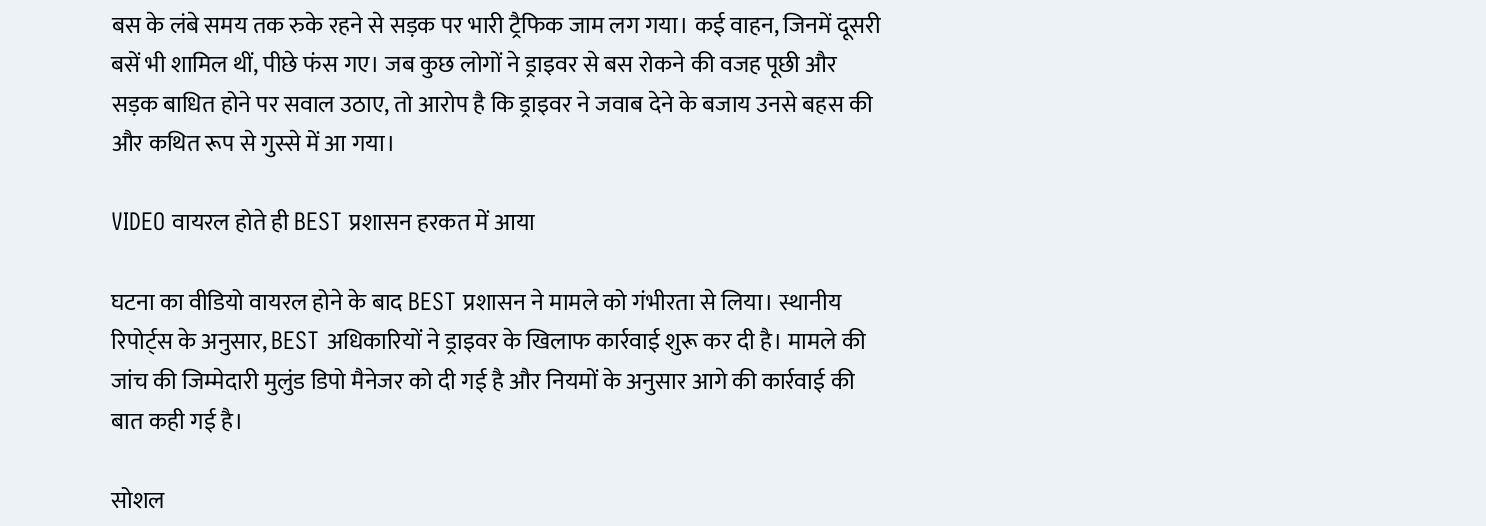बस के लंबे समय तक रुके रहने से सड़क पर भारी ट्रैफिक जाम लग गया। कई वाहन, जिनमें दूसरी बसें भी शामिल थीं, पीछे फंस गए। जब कुछ लोगों ने ड्राइवर से बस रोकने की वजह पूछी और सड़क बाधित होने पर सवाल उठाए, तो आरोप है कि ड्राइवर ने जवाब देने के बजाय उनसे बहस की और कथित रूप से गुस्से में आ गया।

VIDEO वायरल होते ही BEST प्रशासन हरकत में आया

घटना का वीडियो वायरल होने के बाद BEST प्रशासन ने मामले को गंभीरता से लिया। स्थानीय रिपोर्ट्स के अनुसार, BEST अधिकारियों ने ड्राइवर के खिलाफ कार्रवाई शुरू कर दी है। मामले की जांच की जिम्मेदारी मुलुंड डिपो मैनेजर को दी गई है और नियमों के अनुसार आगे की कार्रवाई की बात कही गई है।

सोशल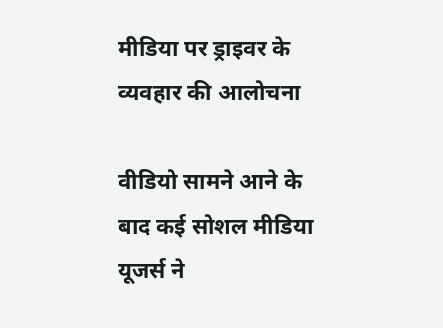मीडिया पर ड्राइवर के व्यवहार की आलोचना

वीडियो सामने आने के बाद कई सोशल मीडिया यूजर्स ने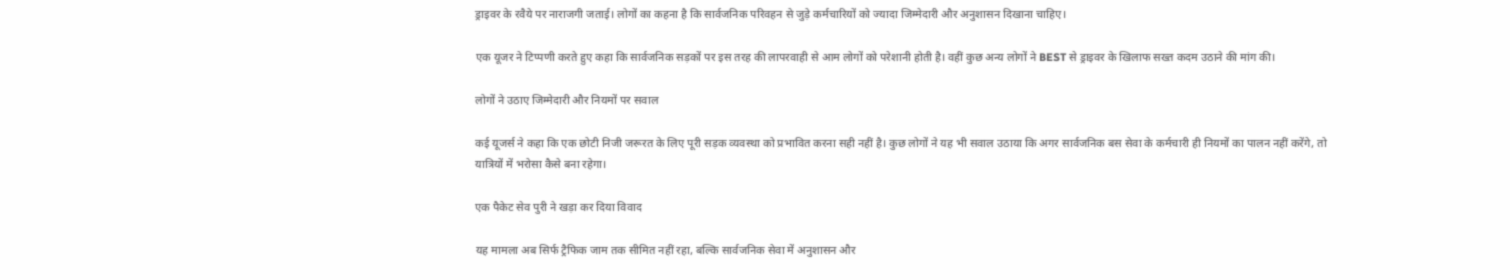ड्राइवर के रवैये पर नाराजगी जताई। लोगों का कहना है कि सार्वजनिक परिवहन से जुड़े कर्मचारियों को ज्यादा जिम्मेदारी और अनुशासन दिखाना चाहिए।

एक यूजर ने टिप्पणी करते हुए कहा कि सार्वजनिक सड़कों पर इस तरह की लापरवाही से आम लोगों को परेशानी होती है। वहीं कुछ अन्य लोगों ने BEST से ड्राइवर के खिलाफ सख्त कदम उठाने की मांग की।

लोगों ने उठाए जिम्मेदारी और नियमों पर सवाल

कई यूजर्स ने कहा कि एक छोटी निजी जरूरत के लिए पूरी सड़क व्यवस्था को प्रभावित करना सही नहीं है। कुछ लोगों ने यह भी सवाल उठाया कि अगर सार्वजनिक बस सेवा के कर्मचारी ही नियमों का पालन नहीं करेंगे, तो यात्रियों में भरोसा कैसे बना रहेगा।

एक पैकेट सेव पुरी ने खड़ा कर दिया विवाद

यह मामला अब सिर्फ ट्रैफिक जाम तक सीमित नहीं रहा, बल्कि सार्वजनिक सेवा में अनुशासन और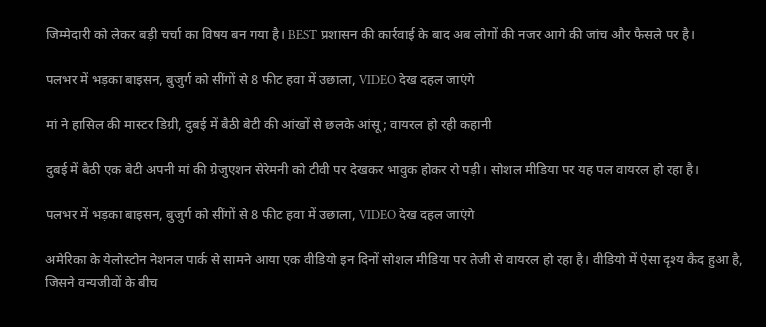जिम्मेदारी को लेकर बड़ी चर्चा का विषय बन गया है। BEST प्रशासन की कार्रवाई के बाद अब लोगों की नजर आगे की जांच और फैसले पर है।

पलभर में भड़का बाइसन, बुजुर्ग को सींगों से 8 फीट हवा में उछाला, VIDEO देख दहल जाएंगे

मां ने हासिल की मास्टर डिग्री, दुबई में बैठी बेटी की आंखों से छलके आंसू; वायरल हो रही कहानी

दुबई में बैठी एक बेटी अपनी मां की ग्रेजुएशन सेरेमनी को टीवी पर देखकर भावुक होकर रो पड़ी। सोशल मीडिया पर यह पल वायरल हो रहा है।

पलभर में भड़का बाइसन, बुजुर्ग को सींगों से 8 फीट हवा में उछाला, VIDEO देख दहल जाएंगे

अमेरिका के येलोस्टोन नेशनल पार्क से सामने आया एक वीडियो इन दिनों सोशल मीडिया पर तेजी से वायरल हो रहा है। वीडियो में ऐसा दृश्य कैद हुआ है, जिसने वन्यजीवों के बीच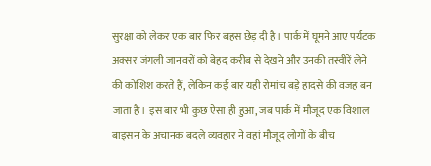सुरक्षा को लेकर एक बार फिर बहस छेड़ दी है। पार्क में घूमने आए पर्यटक अक्सर जंगली जानवरों को बेहद करीब से देखने और उनकी तस्वीरें लेने की कोशिश करते हैं, लेकिन कई बार यही रोमांच बड़े हादसे की वजह बन जाता है। इस बार भी कुछ ऐसा ही हुआ, जब पार्क में मौजूद एक विशाल बाइसन के अचानक बदले व्यवहार ने वहां मौजूद लोगों के बीच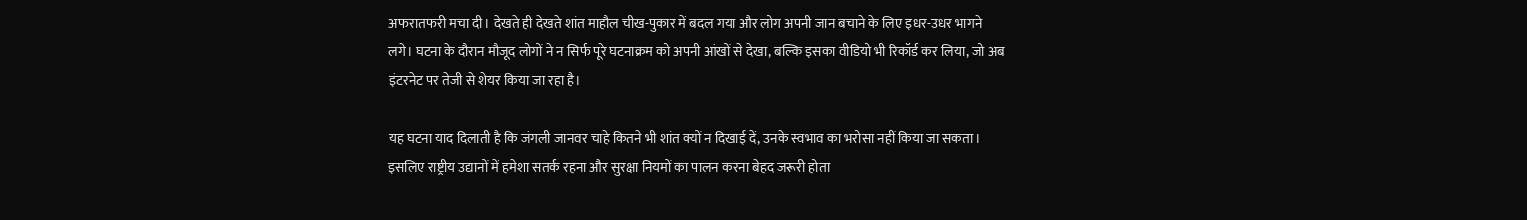अफरातफरी मचा दी। देखते ही देखते शांत माहौल चीख-पुकार में बदल गया और लोग अपनी जान बचाने के लिए इधर-उधर भागने लगे। घटना के दौरान मौजूद लोगों ने न सिर्फ पूरे घटनाक्रम को अपनी आंखों से देखा, बल्कि इसका वीडियो भी रिकॉर्ड कर लिया, जो अब इंटरनेट पर तेजी से शेयर किया जा रहा है।

यह घटना याद दिलाती है कि जंगली जानवर चाहे कितने भी शांत क्यों न दिखाई दें, उनके स्वभाव का भरोसा नहीं किया जा सकता। इसलिए राष्ट्रीय उद्यानों में हमेशा सतर्क रहना और सुरक्षा नियमों का पालन करना बेहद जरूरी होता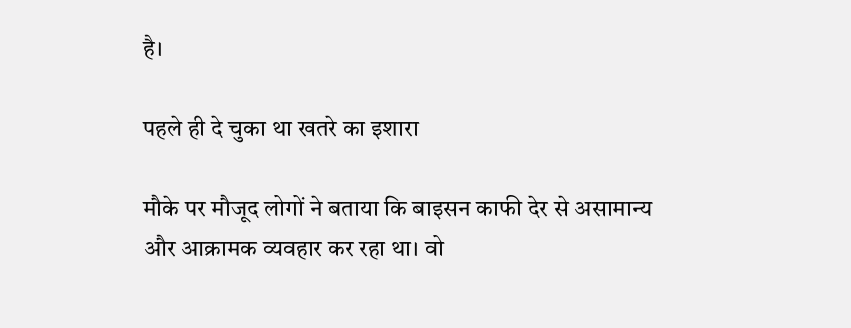है।

पहले ही दे चुका था खतरे का इशारा

मौके पर मौजूद लोगों ने बताया कि बाइसन काफी देर से असामान्य और आक्रामक व्यवहार कर रहा था। वो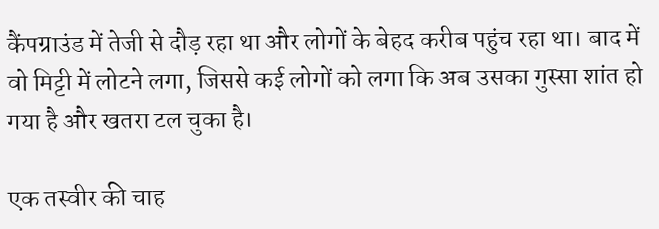कैंपग्राउंड में तेजी से दौड़ रहा था और लोगों के बेहद करीब पहुंच रहा था। बाद में वो मिट्टी में लोटने लगा, जिससे कई लोगों को लगा कि अब उसका गुस्सा शांत हो गया है और खतरा टल चुका है।

एक तस्वीर की चाह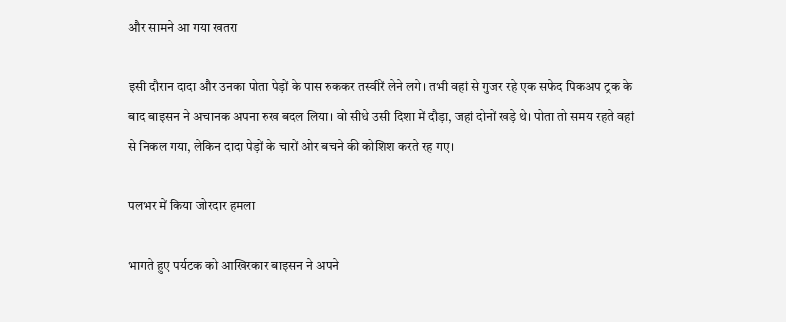और सामने आ गया खतरा

इसी दौरान दादा और उनका पोता पेड़ों के पास रुककर तस्वीरें लेने लगे। तभी वहां से गुजर रहे एक सफेद पिकअप ट्रक के बाद बाइसन ने अचानक अपना रुख बदल लिया। वो सीधे उसी दिशा में दौड़ा, जहां दोनों खड़े थे। पोता तो समय रहते वहां से निकल गया, लेकिन दादा पेड़ों के चारों ओर बचने की कोशिश करते रह गए।

पलभर में किया जोरदार हमला

भागते हुए पर्यटक को आखिरकार बाइसन ने अपने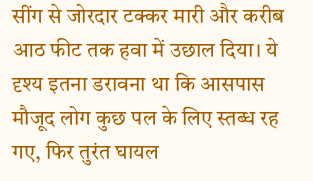सींग से जोरदार टक्कर मारी और करीब आठ फीट तक हवा में उछाल दिया। ये दृश्य इतना डरावना था कि आसपास मौजूद लोग कुछ पल के लिए स्तब्ध रह गए, फिर तुरंत घायल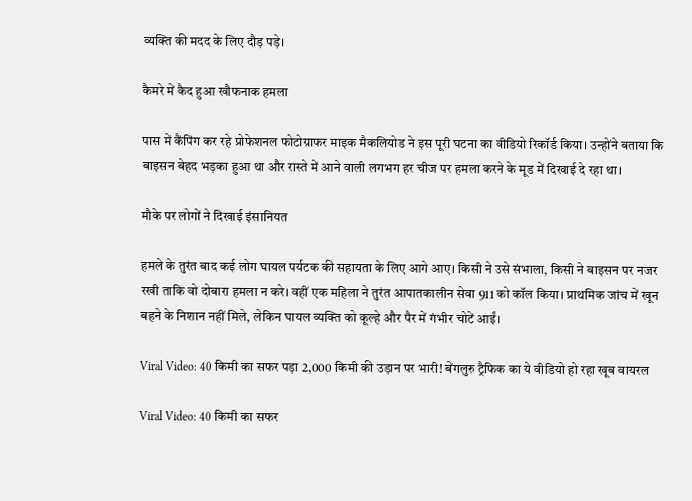व्यक्ति की मदद के लिए दौड़ पड़े।

कैमरे में कैद हुआ खौफनाक हमला

पास में कैंपिंग कर रहे प्रोफेशनल फोटोग्राफर माइक मैकलियोड ने इस पूरी घटना का वीडियो रिकॉर्ड किया। उन्होंने बताया कि बाइसन बेहद भड़का हुआ था और रास्ते में आने वाली लगभग हर चीज पर हमला करने के मूड में दिखाई दे रहा था।

मौके पर लोगों ने दिखाई इंसानियत

हमले के तुरंत बाद कई लोग घायल पर्यटक की सहायता के लिए आगे आए। किसी ने उसे संभाला, किसी ने बाइसन पर नजर रखी ताकि वो दोबारा हमला न करे। वहीं एक महिला ने तुरंत आपातकालीन सेवा 911 को कॉल किया। प्राथमिक जांच में खून बहने के निशान नहीं मिले, लेकिन घायल व्यक्ति को कूल्हे और पैर में गंभीर चोटें आईं।

Viral Video: 40 किमी का सफर पड़ा 2,000 किमी की उड़ान पर भारी! बेंगलुरु ट्रैफिक का ये वीडियो हो रहा खूब वायरल

Viral Video: 40 किमी का सफर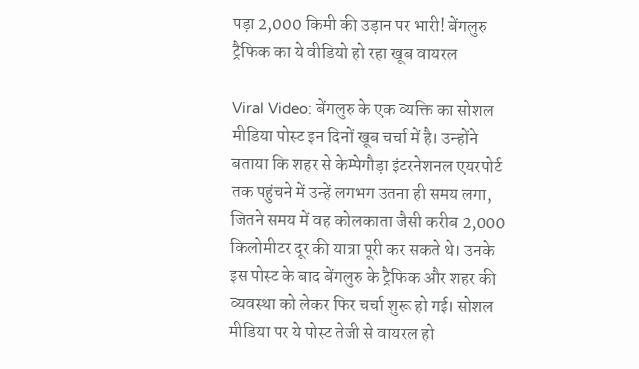पड़ा 2,000 किमी की उड़ान पर भारी! बेंगलुरु ट्रैफिक का ये वीडियो हो रहा खूब वायरल

Viral Video: बेंगलुरु के एक व्यक्ति का सोशल मीडिया पोस्ट इन दिनों खूब चर्चा में है। उन्होंने बताया कि शहर से केम्पेगौड़ा इंटरनेशनल एयरपोर्ट तक पहुंचने में उन्हें लगभग उतना ही समय लगा, जितने समय में वह कोलकाता जैसी करीब 2,000 किलोमीटर दूर की यात्रा पूरी कर सकते थे। उनके इस पोस्ट के बाद बेंगलुरु के ट्रैफिक और शहर की व्यवस्था को लेकर फिर चर्चा शुरू हो गई। सोशल मीडिया पर ये पोस्ट तेजी से वायरल हो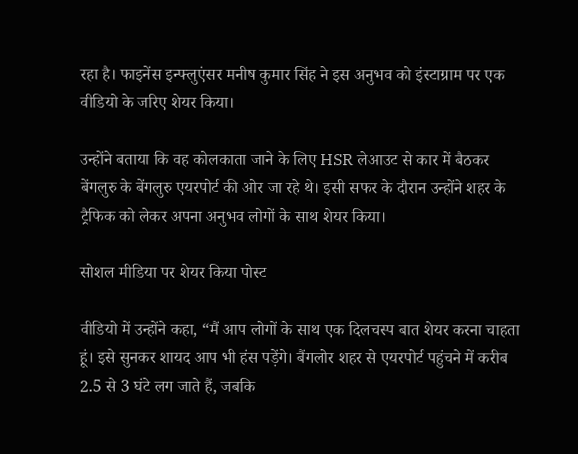रहा है। फाइनेंस इन्फ्लुएंसर मनीष कुमार सिंह ने इस अनुभव को इंस्टाग्राम पर एक वीडियो के जरिए शेयर किया।

उन्होंने बताया कि वह कोलकाता जाने के लिए HSR लेआउट से कार में बैठकर बेंगलुरु के बेंगलुरु एयरपोर्ट की ओर जा रहे थे। इसी सफर के दौरान उन्होंने शहर के ट्रैफिक को लेकर अपना अनुभव लोगों के साथ शेयर किया।

सोशल मीडिया पर शेयर किया पोस्ट

वीडियो में उन्होंने कहा, “मैं आप लोगों के साथ एक दिलचस्प बात शेयर करना चाहता हूं। इसे सुनकर शायद आप भी हंस पड़ेंगे। बैंगलोर शहर से एयरपोर्ट पहुंचने में करीब 2.5 से 3 घंटे लग जाते हैं, जबकि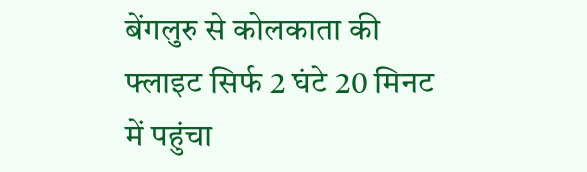बेंगलुरु से कोलकाता की फ्लाइट सिर्फ 2 घंटे 20 मिनट में पहुंचा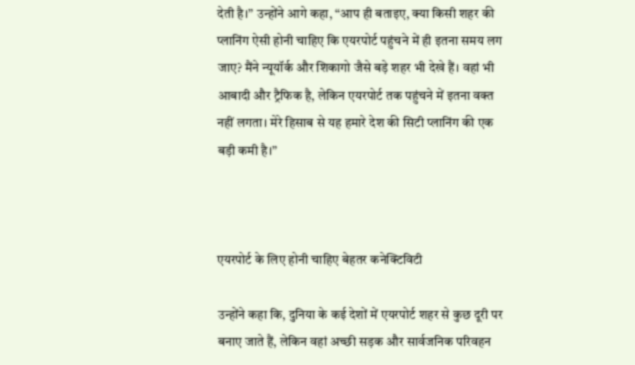देती है।” उन्होंने आगे कहा, “आप ही बताइए, क्या किसी शहर की प्लानिंग ऐसी होनी चाहिए कि एयरपोर्ट पहुंचने में ही इतना समय लग जाए? मैंने न्यूयॉर्क और शिकागो जैसे बड़े शहर भी देखे हैं। वहां भी आबादी और ट्रैफिक है, लेकिन एयरपोर्ट तक पहुंचने में इतना वक्त नहीं लगता। मेरे हिसाब से यह हमारे देश की सिटी प्लानिंग की एक बड़ी कमी है।”



एयरपोर्ट के लिए होनी चाहिए बेहतर कनेक्टिविटी

उन्होंने कहा कि, दुनिया के कई देशों में एयरपोर्ट शहर से कुछ दूरी पर बनाए जाते हैं, लेकिन वहां अच्छी सड़क और सार्वजनिक परिवहन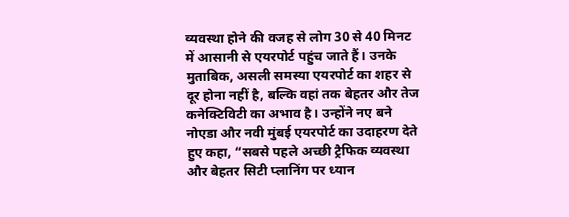व्यवस्था होने की वजह से लोग 30 से 40 मिनट में आसानी से एयरपोर्ट पहुंच जाते हैं। उनके मुताबिक, असली समस्या एयरपोर्ट का शहर से दूर होना नहीं है, बल्कि वहां तक बेहतर और तेज कनेक्टिविटी का अभाव है। उन्होंने नए बने नोएडा और नवी मुंबई एयरपोर्ट का उदाहरण देते हुए कहा, “सबसे पहले अच्छी ट्रैफिक व्यवस्था और बेहतर सिटी प्लानिंग पर ध्यान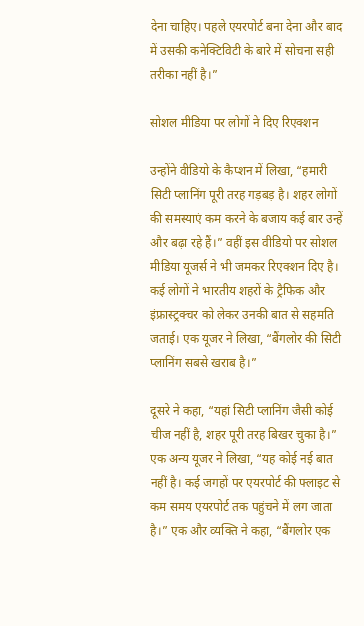देना चाहिए। पहले एयरपोर्ट बना देना और बाद में उसकी कनेक्टिविटी के बारे में सोचना सही तरीका नहीं है।”

सोशल मीडिया पर लोगों ने दिए रिएक्शन

उन्होंने वीडियो के कैप्शन में लिखा, “हमारी सिटी प्लानिंग पूरी तरह गड़बड़ है। शहर लोगों की समस्याएं कम करने के बजाय कई बार उन्हें और बढ़ा रहे हैं।” वहीं इस वीडियो पर सोशल मीडिया यूजर्स ने भी जमकर रिएक्शन दिए है। कई लोगों ने भारतीय शहरों के ट्रैफिक और इंफ्रास्ट्रक्चर को लेकर उनकी बात से सहमति जताई। एक यूजर ने लिखा, “बैंगलोर की सिटी प्लानिंग सबसे खराब है।”

दूसरे ने कहा, “यहां सिटी प्लानिंग जैसी कोई चीज नहीं है, शहर पूरी तरह बिखर चुका है।” एक अन्य यूजर ने लिखा, “यह कोई नई बात नहीं है। कई जगहों पर एयरपोर्ट की फ्लाइट से कम समय एयरपोर्ट तक पहुंचने में लग जाता है।” एक और व्यक्ति ने कहा, “बैंगलोर एक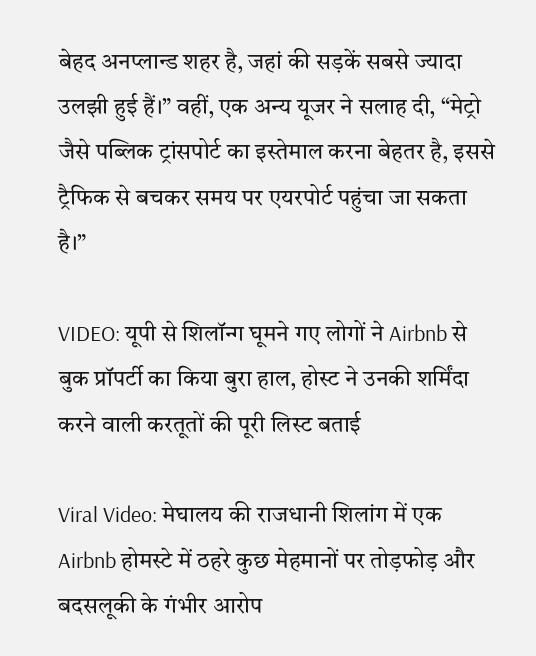बेहद अनप्लान्ड शहर है, जहां की सड़कें सबसे ज्यादा उलझी हुई हैं।” वहीं, एक अन्य यूजर ने सलाह दी, “मेट्रो जैसे पब्लिक ट्रांसपोर्ट का इस्तेमाल करना बेहतर है, इससे ट्रैफिक से बचकर समय पर एयरपोर्ट पहुंचा जा सकता है।”

VIDEO: यूपी से शिलॉन्ग घूमने गए लोगों ने Airbnb से बुक प्रॉपर्टी का किया बुरा हाल, होस्ट ने उनकी शर्मिंदा करने वाली करतूतों की पूरी लिस्ट बताई

Viral Video: मेघालय की राजधानी शिलांग में एक Airbnb होमस्टे में ठहरे कुछ मेहमानों पर तोड़फोड़ और बदसलूकी के गंभीर आरोप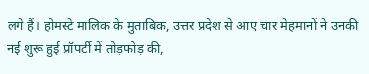लगे हैं। होमस्टे मालिक के मुताबिक, उत्तर प्रदेश से आए चार मेहमानों ने उनकी नई शुरू हुई प्रॉपर्टी में तोड़फोड़ की,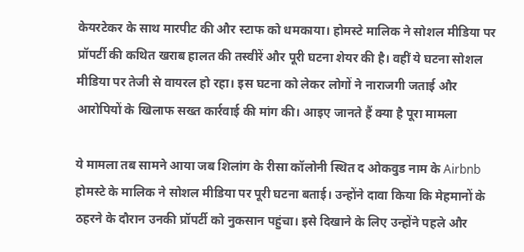केयरटेकर के साथ मारपीट की और स्टाफ को धमकाया। होमस्टे मालिक ने सोशल मीडिया पर प्रॉपर्टी की कथित खराब हालत की तस्वीरें और पूरी घटना शेयर की है। वहीं ये घटना सोशल मीडिया पर तेजी से वायरल हो रहा। इस घटना को लेकर लोगों ने नाराजगी जताई और आरोपियों के खिलाफ सख्त कार्रवाई की मांग की। आइए जानते हैं क्या है पूरा मामला

ये मामला तब सामने आया जब शिलांग के रीसा कॉलोनी स्थित द ओकवुड नाम के Airbnb होमस्टे के मालिक ने सोशल मीडिया पर पूरी घटना बताई। उन्होंने दावा किया कि मेहमानों के ठहरने के दौरान उनकी प्रॉपर्टी को नुकसान पहुंचा। इसे दिखाने के लिए उन्होंने पहले और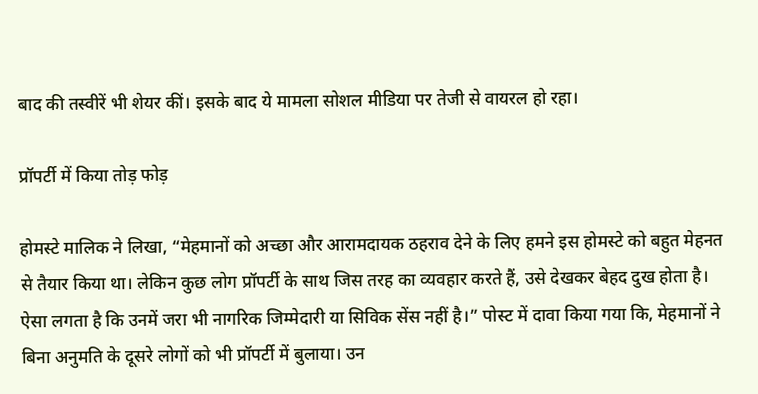बाद की तस्वीरें भी शेयर कीं। इसके बाद ये मामला सोशल मीडिया पर तेजी से वायरल हो रहा।

प्रॉपर्टी में किया तोड़ फोड़

होमस्टे मालिक ने लिखा, “मेहमानों को अच्छा और आरामदायक ठहराव देने के लिए हमने इस होमस्टे को बहुत मेहनत से तैयार किया था। लेकिन कुछ लोग प्रॉपर्टी के साथ जिस तरह का व्यवहार करते हैं, उसे देखकर बेहद दुख होता है। ऐसा लगता है कि उनमें जरा भी नागरिक जिम्मेदारी या सिविक सेंस नहीं है।” पोस्ट में दावा किया गया कि, मेहमानों ने बिना अनुमति के दूसरे लोगों को भी प्रॉपर्टी में बुलाया। उन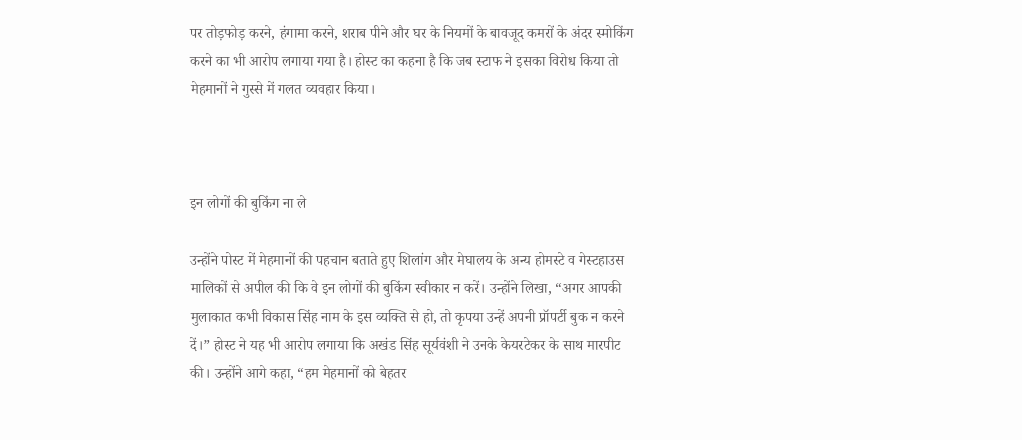पर तोड़फोड़ करने, हंगामा करने, शराब पीने और घर के नियमों के बावजूद कमरों के अंदर स्मोकिंग करने का भी आरोप लगाया गया है। होस्ट का कहना है कि जब स्टाफ ने इसका विरोध किया तो मेहमानों ने गुस्से में गलत व्यवहार किया।



इन लोगों की बुकिंग ना ले

उन्होंने पोस्ट में मेहमानों की पहचान बताते हुए शिलांग और मेघालय के अन्य होमस्टे व गेस्टहाउस मालिकों से अपील की कि वे इन लोगों की बुकिंग स्वीकार न करें। उन्होंने लिखा, “अगर आपकी मुलाकात कभी विकास सिंह नाम के इस व्यक्ति से हो, तो कृपया उन्हें अपनी प्रॉपर्टी बुक न करने दें।” होस्ट ने यह भी आरोप लगाया कि अखंड सिंह सूर्यवंशी ने उनके केयरटेकर के साथ मारपीट की। उन्होंने आगे कहा, “हम मेहमानों को बेहतर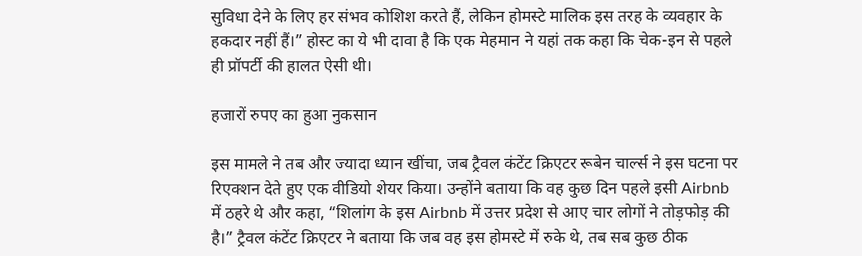सुविधा देने के लिए हर संभव कोशिश करते हैं, लेकिन होमस्टे मालिक इस तरह के व्यवहार के हकदार नहीं हैं।” होस्ट का ये भी दावा है कि एक मेहमान ने यहां तक कहा कि चेक-इन से पहले ही प्रॉपर्टी की हालत ऐसी थी।

हजारों रुपए का हुआ नुकसान

इस मामले ने तब और ज्यादा ध्यान खींचा, जब ट्रैवल कंटेंट क्रिएटर रूबेन चार्ल्स ने इस घटना पर रिएक्शन देते हुए एक वीडियो शेयर किया। उन्होंने बताया कि वह कुछ दिन पहले इसी Airbnb में ठहरे थे और कहा, “शिलांग के इस Airbnb में उत्तर प्रदेश से आए चार लोगों ने तोड़फोड़ की है।” ट्रैवल कंटेंट क्रिएटर ने बताया कि जब वह इस होमस्टे में रुके थे, तब सब कुछ ठीक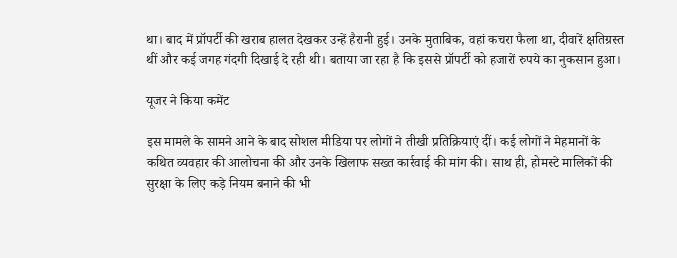था। बाद में प्रॉपर्टी की खराब हालत देखकर उन्हें हैरानी हुई। उनके मुताबिक, वहां कचरा फैला था, दीवारें क्षतिग्रस्त थीं और कई जगह गंदगी दिखाई दे रही थी। बताया जा रहा है कि इससे प्रॉपर्टी को हजारों रुपये का नुकसान हुआ।

यूजर ने किया कमेंट

इस मामले के सामने आने के बाद सोशल मीडिया पर लोगों ने तीखी प्रतिक्रियाएं दीं। कई लोगों ने मेहमानों के कथित व्यवहार की आलोचना की और उनके खिलाफ सख्त कार्रवाई की मांग की। साथ ही, होमस्टे मालिकों की सुरक्षा के लिए कड़े नियम बनाने की भी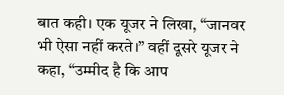बात कही। एक यूजर ने लिखा, “जानवर भी ऐसा नहीं करते।” वहीं दूसरे यूजर ने कहा, “उम्मीद है कि आप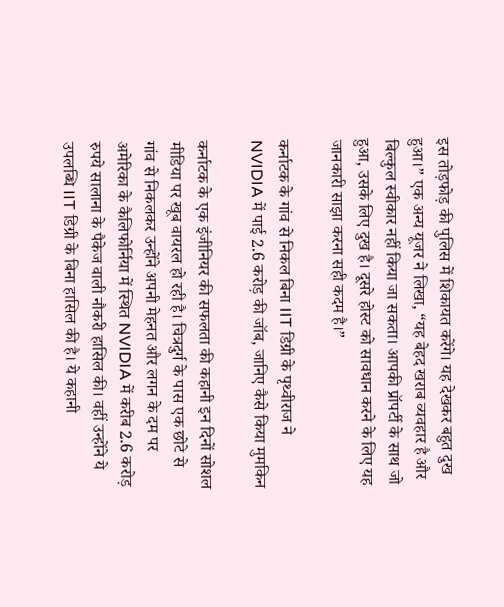इस तोड़फोड़ की पुलिस में शिकायत करेंगे। यह देखकर बहुत दुख हुआ।” एक अन्य यूजर ने लिखा, “यह बेहद खराब व्यवहार है और बिल्कुल स्वीकार नहीं किया जा सकता। आपकी प्रॉपर्टी के साथ जो हुआ, उसके लिए दुख है। दूसरे होस्ट को सावधान करने के लिए यह जानकारी साझा करना सही कदम है।”

कर्नाटक के गांव से निकल बिना IIT डिग्री के पृथ्वीराज ने NVIDIA में पाई 2.6 करोड़ की जॉब, जानिए कैसे किया मुमकिन

कर्नाटक के एक इंजीनियर की सफलता की कहानी इन दिनों सोशल मीडिया पर खूब वायरल हो रही है। चित्रदुर्ग के पास एक छोटे से गांव से निकलकर उन्होंने अपनी मेहनत और लगन के दम पर अमेरिका के कैलिफोर्निया में स्थित NVIDIA में करीब 2.6 करोड़ रुपये सालाना के पैकेज वाली नौकरी हासिल की। वहीं उन्होंने ये उपलब्धि IIT डिग्री के बिना हासिल की है। ये कहानी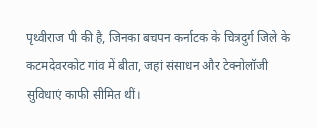पृथ्वीराज पी की है, जिनका बचपन कर्नाटक के चित्रदुर्ग जिले के कटमदेवरकोट गांव में बीता, जहां संसाधन और टेक्नोलॉजी सुविधाएं काफी सीमित थीं।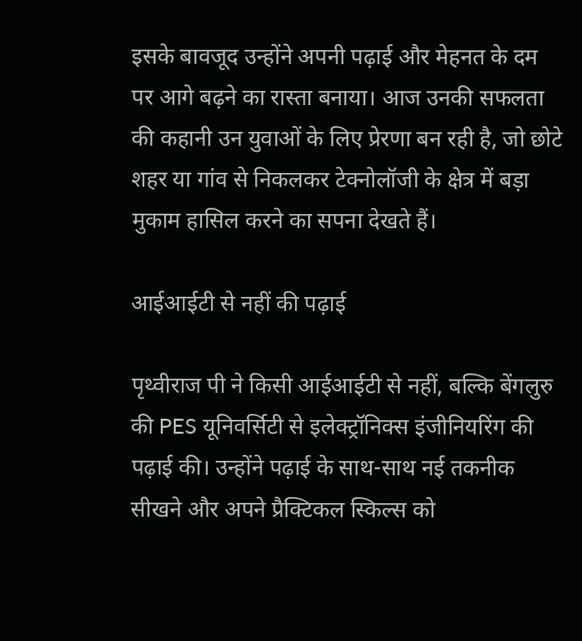इसके बावजूद उन्होंने अपनी पढ़ाई और मेहनत के दम पर आगे बढ़ने का रास्ता बनाया। आज उनकी सफलता की कहानी उन युवाओं के लिए प्रेरणा बन रही है, जो छोटे शहर या गांव से निकलकर टेक्नोलॉजी के क्षेत्र में बड़ा मुकाम हासिल करने का सपना देखते हैं।

आईआईटी से नहीं की पढ़ाई

पृथ्वीराज पी ने किसी आईआईटी से नहीं, बल्कि बेंगलुरु की PES यूनिवर्सिटी से इलेक्ट्रॉनिक्स इंजीनियरिंग की पढ़ाई की। उन्होंने पढ़ाई के साथ-साथ नई तकनीक सीखने और अपने प्रैक्टिकल स्किल्स को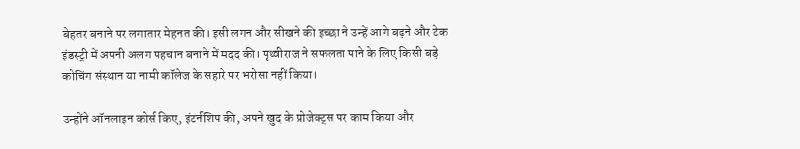बेहतर बनाने पर लगातार मेहनत की। इसी लगन और सीखने की इच्छा ने उन्हें आगे बढ़ने और टेक इंडस्ट्री में अपनी अलग पहचान बनाने में मदद की। पृथ्वीराज ने सफलता पाने के लिए किसी बड़े कोचिंग संस्थान या नामी कॉलेज के सहारे पर भरोसा नहीं किया।

उन्होंने ऑनलाइन कोर्स किए, इंटर्नशिप की, अपने खुद के प्रोजेक्ट्स पर काम किया और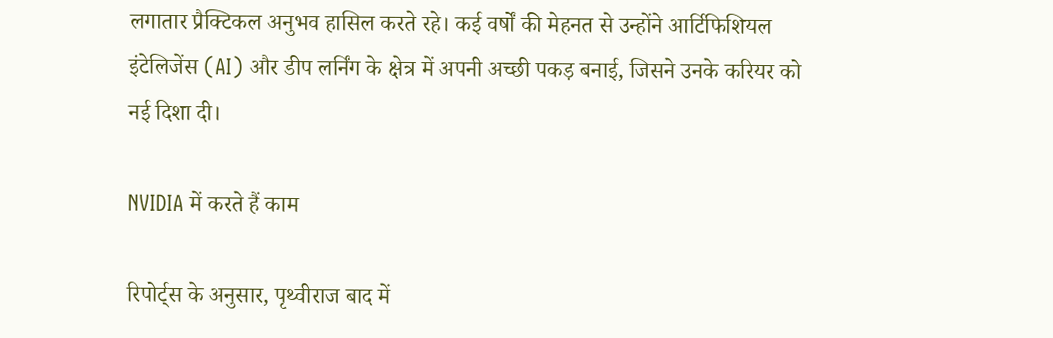लगातार प्रैक्टिकल अनुभव हासिल करते रहे। कई वर्षों की मेहनत से उन्होंने आर्टिफिशियल इंटेलिजेंस (AI) और डीप लर्निंग के क्षेत्र में अपनी अच्छी पकड़ बनाई, जिसने उनके करियर को नई दिशा दी।

NVIDIA में करते हैं काम

रिपोर्ट्स के अनुसार, पृथ्वीराज बाद में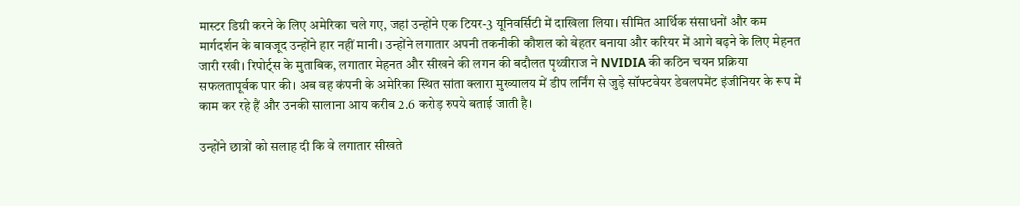मास्टर डिग्री करने के लिए अमेरिका चले गए, जहां उन्होंने एक टियर-3 यूनिवर्सिटी में दाखिला लिया। सीमित आर्थिक संसाधनों और कम मार्गदर्शन के बावजूद उन्होंने हार नहीं मानी। उन्होंने लगातार अपनी तकनीकी कौशल को बेहतर बनाया और करियर में आगे बढ़ने के लिए मेहनत जारी रखी। रिपोर्ट्स के मुताबिक, लगातार मेहनत और सीखने की लगन की बदौलत पृथ्वीराज ने NVIDIA की कठिन चयन प्रक्रिया सफलतापूर्वक पार की। अब वह कंपनी के अमेरिका स्थित सांता क्लारा मुख्यालय में डीप लर्निंग से जुड़े सॉफ्टवेयर डेवलपमेंट इंजीनियर के रूप में काम कर रहे हैं और उनकी सालाना आय करीब 2.6 करोड़ रुपये बताई जाती है।

उन्होंने छात्रों को सलाह दी कि वे लगातार सीखते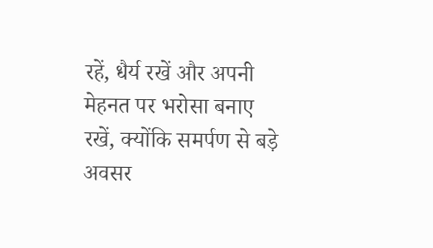रहें, धैर्य रखें और अपनी मेहनत पर भरोसा बनाए रखें, क्योंकि समर्पण से बड़े अवसर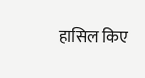हासिल किए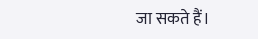जा सकते हैं।